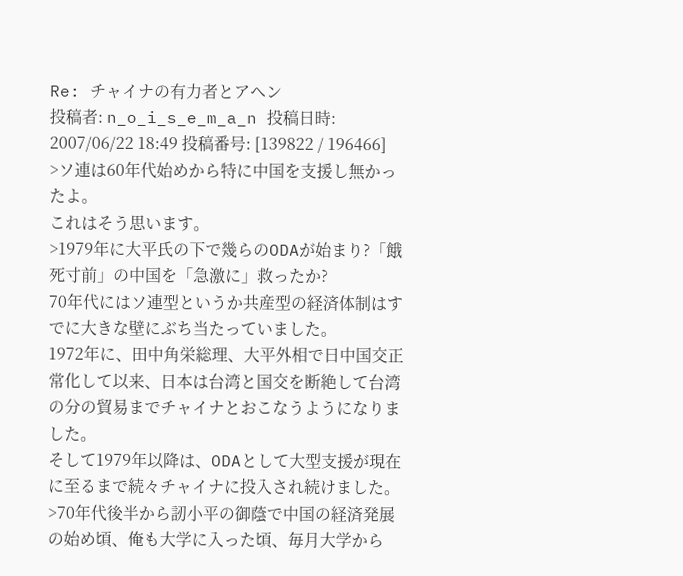Re: チャイナの有力者とアヘン
投稿者: n_o_i_s_e_m_a_n 投稿日時: 2007/06/22 18:49 投稿番号: [139822 / 196466]
>ソ連は60年代始めから特に中国を支援し無かったよ。
これはそう思います。
>1979年に大平氏の下で幾らのODAが始まり?「餓死寸前」の中国を「急激に」救ったか?
70年代にはソ連型というか共産型の経済体制はすでに大きな壁にぶち当たっていました。
1972年に、田中角栄総理、大平外相で日中国交正常化して以来、日本は台湾と国交を断絶して台湾の分の貿易までチャイナとおこなうようになりました。
そして1979年以降は、ODAとして大型支援が現在に至るまで続々チャイナに投入され続けました。
>70年代後半から訒小平の御蔭で中国の経済発展の始め頃、俺も大学に入った頃、毎月大学から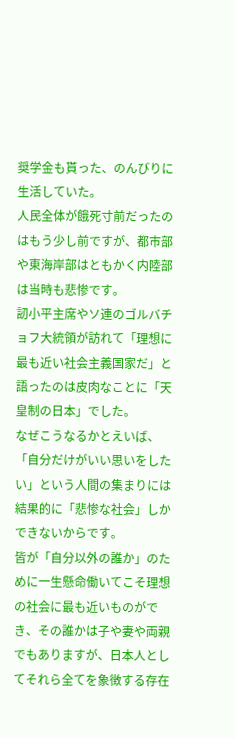奨学金も貰った、のんびりに生活していた。
人民全体が餓死寸前だったのはもう少し前ですが、都市部や東海岸部はともかく内陸部は当時も悲惨です。
訒小平主席やソ連のゴルバチョフ大統領が訪れて「理想に最も近い社会主義国家だ」と語ったのは皮肉なことに「天皇制の日本」でした。
なぜこうなるかとえいば、「自分だけがいい思いをしたい」という人間の集まりには結果的に「悲惨な社会」しかできないからです。
皆が「自分以外の誰か」のために一生懸命働いてこそ理想の社会に最も近いものができ、その誰かは子や妻や両親でもありますが、日本人としてそれら全てを象徴する存在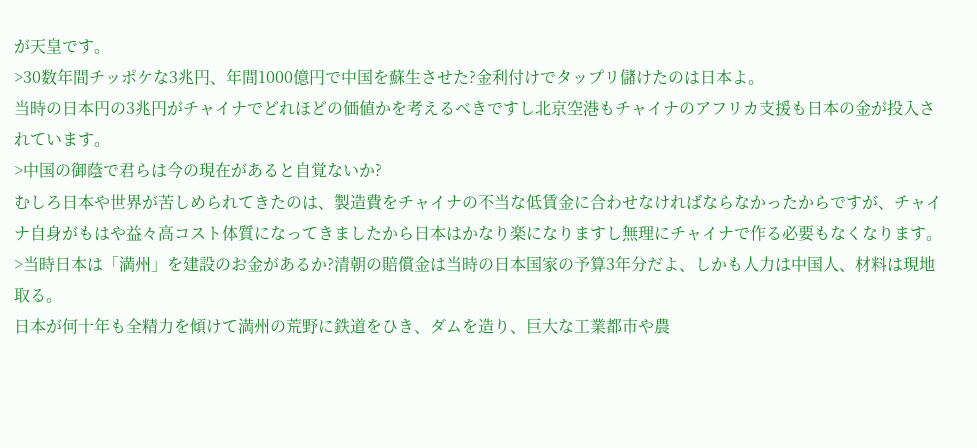が天皇です。
>30数年間チッポケな3兆円、年間1000億円で中国を蘇生させた?金利付けでタップリ儲けたのは日本よ。
当時の日本円の3兆円がチャイナでどれほどの価値かを考えるべきですし北京空港もチャイナのアフリカ支援も日本の金が投入されています。
>中国の御蔭で君らは今の現在があると自覚ないか?
むしろ日本や世界が苦しめられてきたのは、製造費をチャイナの不当な低賃金に合わせなければならなかったからですが、チャイナ自身がもはや益々高コスト体質になってきましたから日本はかなり楽になりますし無理にチャイナで作る必要もなくなります。
>当時日本は「満州」を建設のお金があるか?清朝の賠償金は当時の日本国家の予算3年分だよ、しかも人力は中国人、材料は現地取る。
日本が何十年も全精力を傾けて満州の荒野に鉄道をひき、ダムを造り、巨大な工業都市や農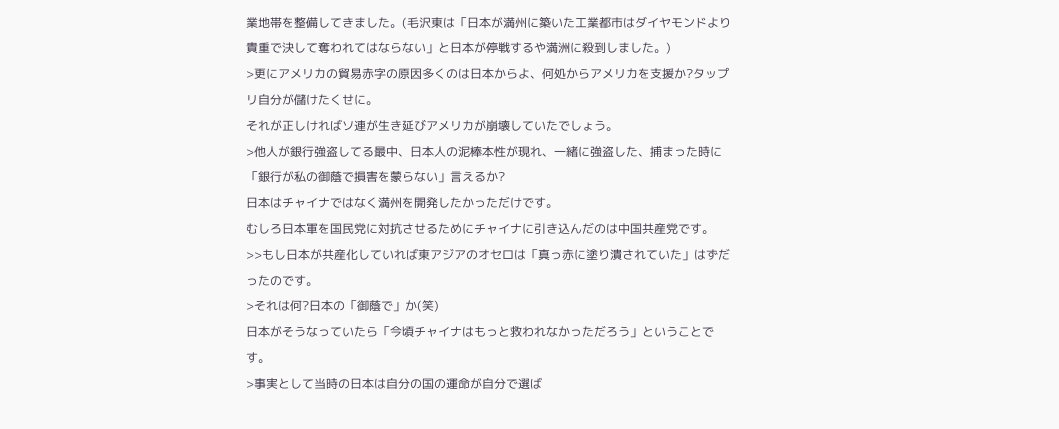業地帯を整備してきました。(毛沢東は「日本が満州に築いた工業都市はダイヤモンドより貴重で決して奪われてはならない」と日本が停戦するや満洲に殺到しました。)
>更にアメリカの貿易赤字の原因多くのは日本からよ、何処からアメリカを支援か?タップリ自分が儲けたくせに。
それが正しければソ連が生き延びアメリカが崩壊していたでしょう。
>他人が銀行強盗してる最中、日本人の泥棒本性が現れ、一緒に強盗した、捕まった時に「銀行が私の御蔭で損害を蒙らない」言えるか?
日本はチャイナではなく満州を開発したかっただけです。
むしろ日本軍を国民党に対抗させるためにチャイナに引き込んだのは中国共産党です。
>>もし日本が共産化していれば東アジアのオセロは「真っ赤に塗り潰されていた」はずだったのです。
>それは何?日本の「御蔭で」か(笑)
日本がそうなっていたら「今頃チャイナはもっと救われなかっただろう」ということです。
>事実として当時の日本は自分の国の運命が自分で選ば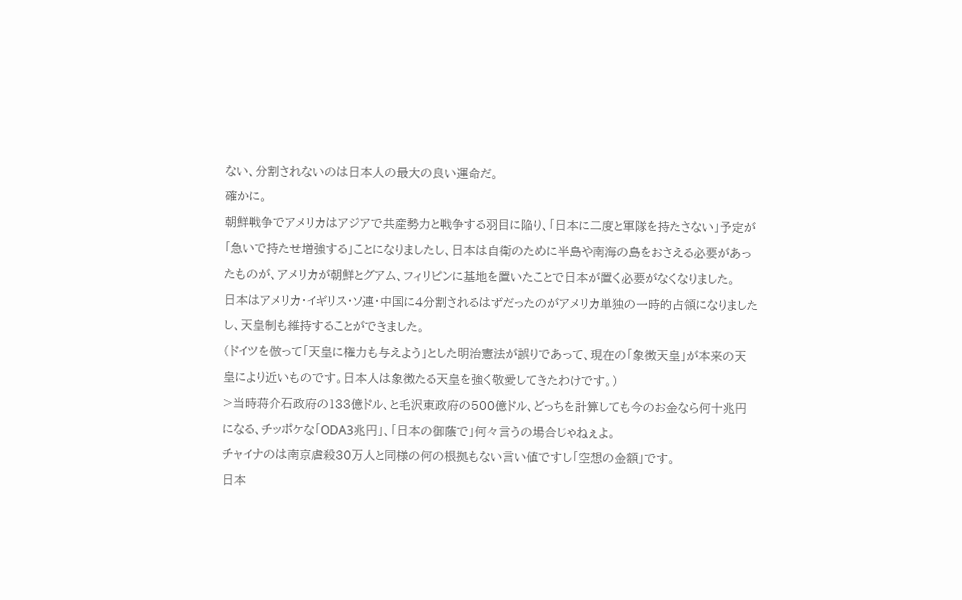ない、分割されないのは日本人の最大の良い運命だ。
確かに。
朝鮮戦争でアメリカはアジアで共産勢力と戦争する羽目に陥り、「日本に二度と軍隊を持たさない」予定が「急いで持たせ増強する」ことになりましたし、日本は自衛のために半島や南海の島をおさえる必要があったものが、アメリカが朝鮮とグアム、フィリピンに基地を置いたことで日本が置く必要がなくなりました。
日本はアメリカ・イギリス・ソ連・中国に4分割されるはずだったのがアメリカ単独の一時的占領になりましたし、天皇制も維持することができました。
(ドイツを倣って「天皇に権力も与えよう」とした明治憲法が誤りであって、現在の「象徴天皇」が本来の天皇により近いものです。日本人は象徴たる天皇を強く敬愛してきたわけです。)
>当時蒋介石政府の133億ドル、と毛沢東政府の500億ドル、どっちを計算しても今のお金なら何十兆円になる、チッポケな「ODA3兆円」、「日本の御蔭で」何々言うの場合じゃねぇよ。
チャイナのは南京虐殺30万人と同様の何の根拠もない言い値ですし「空想の金額」です。
日本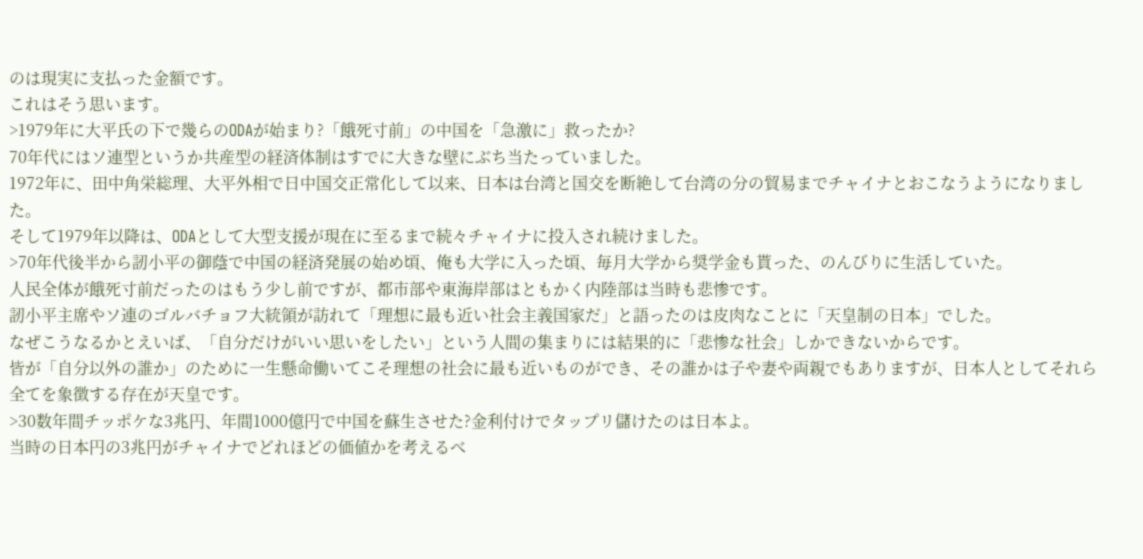のは現実に支払った金額です。
これはそう思います。
>1979年に大平氏の下で幾らのODAが始まり?「餓死寸前」の中国を「急激に」救ったか?
70年代にはソ連型というか共産型の経済体制はすでに大きな壁にぶち当たっていました。
1972年に、田中角栄総理、大平外相で日中国交正常化して以来、日本は台湾と国交を断絶して台湾の分の貿易までチャイナとおこなうようになりました。
そして1979年以降は、ODAとして大型支援が現在に至るまで続々チャイナに投入され続けました。
>70年代後半から訒小平の御蔭で中国の経済発展の始め頃、俺も大学に入った頃、毎月大学から奨学金も貰った、のんびりに生活していた。
人民全体が餓死寸前だったのはもう少し前ですが、都市部や東海岸部はともかく内陸部は当時も悲惨です。
訒小平主席やソ連のゴルバチョフ大統領が訪れて「理想に最も近い社会主義国家だ」と語ったのは皮肉なことに「天皇制の日本」でした。
なぜこうなるかとえいば、「自分だけがいい思いをしたい」という人間の集まりには結果的に「悲惨な社会」しかできないからです。
皆が「自分以外の誰か」のために一生懸命働いてこそ理想の社会に最も近いものができ、その誰かは子や妻や両親でもありますが、日本人としてそれら全てを象徴する存在が天皇です。
>30数年間チッポケな3兆円、年間1000億円で中国を蘇生させた?金利付けでタップリ儲けたのは日本よ。
当時の日本円の3兆円がチャイナでどれほどの価値かを考えるべ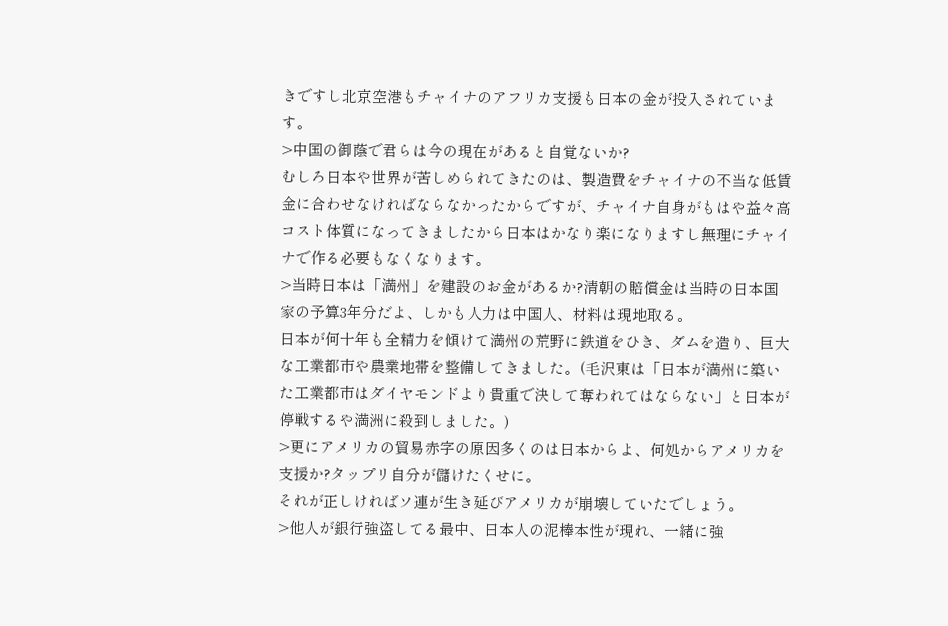きですし北京空港もチャイナのアフリカ支援も日本の金が投入されています。
>中国の御蔭で君らは今の現在があると自覚ないか?
むしろ日本や世界が苦しめられてきたのは、製造費をチャイナの不当な低賃金に合わせなければならなかったからですが、チャイナ自身がもはや益々高コスト体質になってきましたから日本はかなり楽になりますし無理にチャイナで作る必要もなくなります。
>当時日本は「満州」を建設のお金があるか?清朝の賠償金は当時の日本国家の予算3年分だよ、しかも人力は中国人、材料は現地取る。
日本が何十年も全精力を傾けて満州の荒野に鉄道をひき、ダムを造り、巨大な工業都市や農業地帯を整備してきました。(毛沢東は「日本が満州に築いた工業都市はダイヤモンドより貴重で決して奪われてはならない」と日本が停戦するや満洲に殺到しました。)
>更にアメリカの貿易赤字の原因多くのは日本からよ、何処からアメリカを支援か?タップリ自分が儲けたくせに。
それが正しければソ連が生き延びアメリカが崩壊していたでしょう。
>他人が銀行強盗してる最中、日本人の泥棒本性が現れ、一緒に強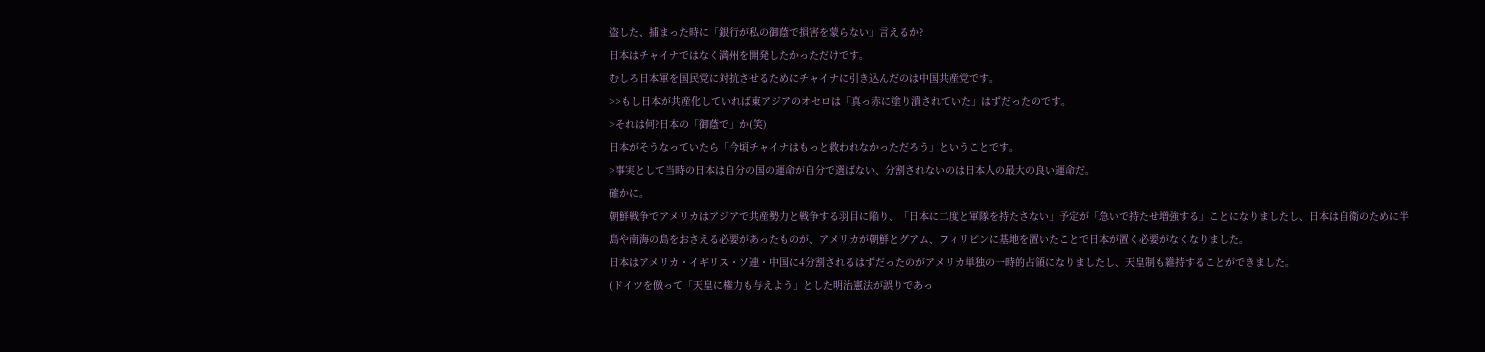盗した、捕まった時に「銀行が私の御蔭で損害を蒙らない」言えるか?
日本はチャイナではなく満州を開発したかっただけです。
むしろ日本軍を国民党に対抗させるためにチャイナに引き込んだのは中国共産党です。
>>もし日本が共産化していれば東アジアのオセロは「真っ赤に塗り潰されていた」はずだったのです。
>それは何?日本の「御蔭で」か(笑)
日本がそうなっていたら「今頃チャイナはもっと救われなかっただろう」ということです。
>事実として当時の日本は自分の国の運命が自分で選ばない、分割されないのは日本人の最大の良い運命だ。
確かに。
朝鮮戦争でアメリカはアジアで共産勢力と戦争する羽目に陥り、「日本に二度と軍隊を持たさない」予定が「急いで持たせ増強する」ことになりましたし、日本は自衛のために半島や南海の島をおさえる必要があったものが、アメリカが朝鮮とグアム、フィリピンに基地を置いたことで日本が置く必要がなくなりました。
日本はアメリカ・イギリス・ソ連・中国に4分割されるはずだったのがアメリカ単独の一時的占領になりましたし、天皇制も維持することができました。
(ドイツを倣って「天皇に権力も与えよう」とした明治憲法が誤りであっ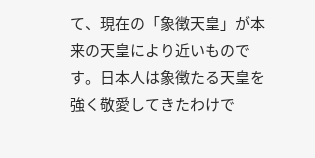て、現在の「象徴天皇」が本来の天皇により近いものです。日本人は象徴たる天皇を強く敬愛してきたわけで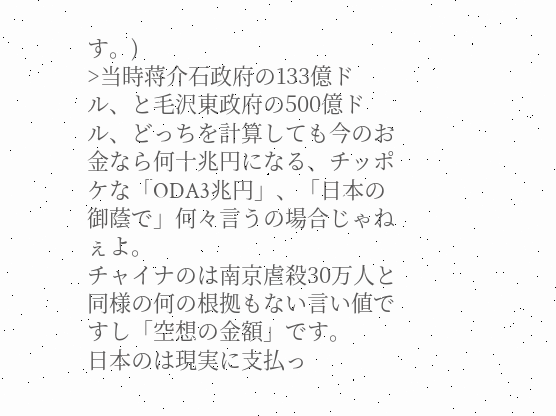す。)
>当時蒋介石政府の133億ドル、と毛沢東政府の500億ドル、どっちを計算しても今のお金なら何十兆円になる、チッポケな「ODA3兆円」、「日本の御蔭で」何々言うの場合じゃねぇよ。
チャイナのは南京虐殺30万人と同様の何の根拠もない言い値ですし「空想の金額」です。
日本のは現実に支払っ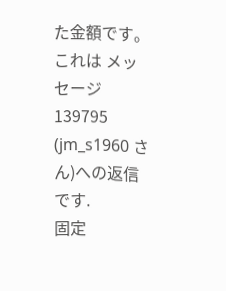た金額です。
これは メッセージ 139795 (jm_s1960 さん)への返信です.
固定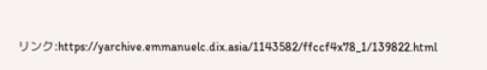リンク:https://yarchive.emmanuelc.dix.asia/1143582/ffccf4x78_1/139822.html